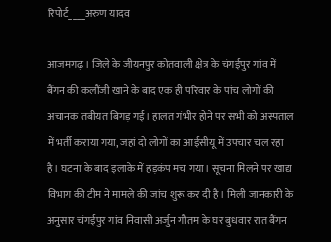रिपोर्ट____अरुण यादव

आजमगढ़। जिले के जीयनपुर कोतवाली क्षेत्र के चंगईपुर गांव में बैंगन की कलौंजी खाने के बाद एक ही परिवार के पांच लोगों की अचानक तबीयत बिगड़ गई। हालत गंभीर होने पर सभी को अस्पताल में भर्ती कराया गया, जहां दो लोगों का आईसीयू में उपचार चल रहा है। घटना के बाद इलाके में हड़कंप मच गया। सूचना मिलने पर खाद्य विभाग की टीम ने मामले की जांच शुरू कर दी है। मिली जानकारी के अनुसार चंगईपुर गांव निवासी अर्जुन गौतम के घर बुधवार रात बैंगन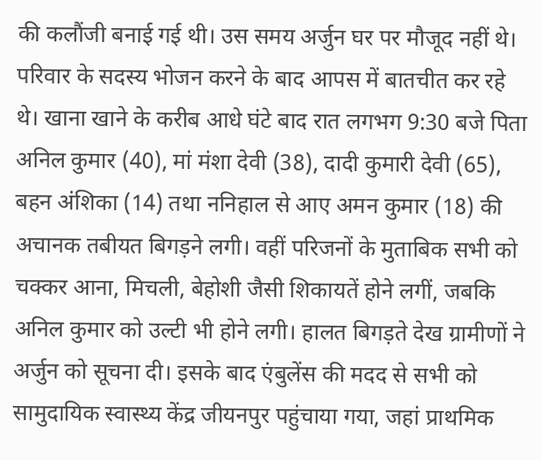की कलौंजी बनाई गई थी। उस समय अर्जुन घर पर मौजूद नहीं थे। परिवार के सदस्य भोजन करने के बाद आपस में बातचीत कर रहे थे। खाना खाने के करीब आधे घंटे बाद रात लगभग 9:30 बजे पिता अनिल कुमार (40), मां मंशा देवी (38), दादी कुमारी देवी (65), बहन अंशिका (14) तथा ननिहाल से आए अमन कुमार (18) की अचानक तबीयत बिगड़ने लगी। वहीं परिजनों के मुताबिक सभी को चक्कर आना, मिचली, बेहोशी जैसी शिकायतें होने लगीं, जबकि अनिल कुमार को उल्टी भी होने लगी। हालत बिगड़ते देख ग्रामीणों ने अर्जुन को सूचना दी। इसके बाद एंबुलेंस की मदद से सभी को सामुदायिक स्वास्थ्य केंद्र जीयनपुर पहुंचाया गया, जहां प्राथमिक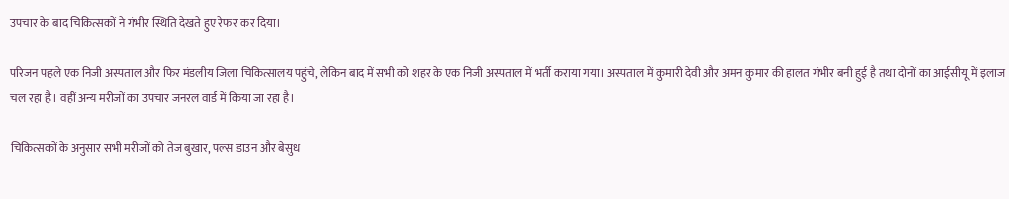उपचार के बाद चिकित्सकों ने गंभीर स्थिति देखते हुए रेफर कर दिया।

परिजन पहले एक निजी अस्पताल और फिर मंडलीय जिला चिकित्सालय पहुंचे, लेकिन बाद में सभी को शहर के एक निजी अस्पताल में भर्ती कराया गया। अस्पताल में कुमारी देवी और अमन कुमार की हालत गंभीर बनी हुई है तथा दोनों का आईसीयू में इलाज चल रहा है। वहीं अन्य मरीजों का उपचार जनरल वार्ड में किया जा रहा है।

चिकित्सकों के अनुसार सभी मरीजों को तेज बुखार, पल्स डाउन और बेसुध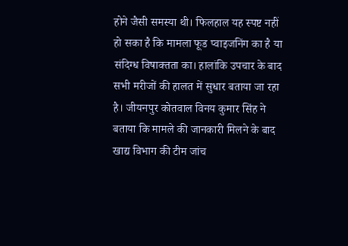होने जैसी समस्या थी। फिलहाल यह स्पष्ट नहीं हो सका है कि मामला फूड प्वाइजनिंग का है या संदिग्ध विषाक्तता का। हालांकि उपचार के बाद सभी मरीजों की हालत में सुधार बताया जा रहा है। जीयनपुर कोतवाल विनय कुमार सिंह ने बताया कि मामले की जानकारी मिलने के बाद खाद्य विभाग की टीम जांच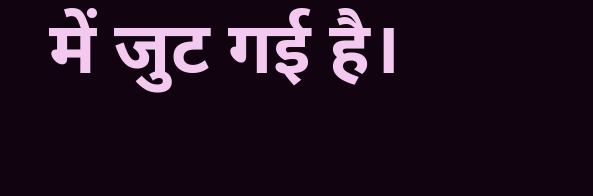में जुट गई है।